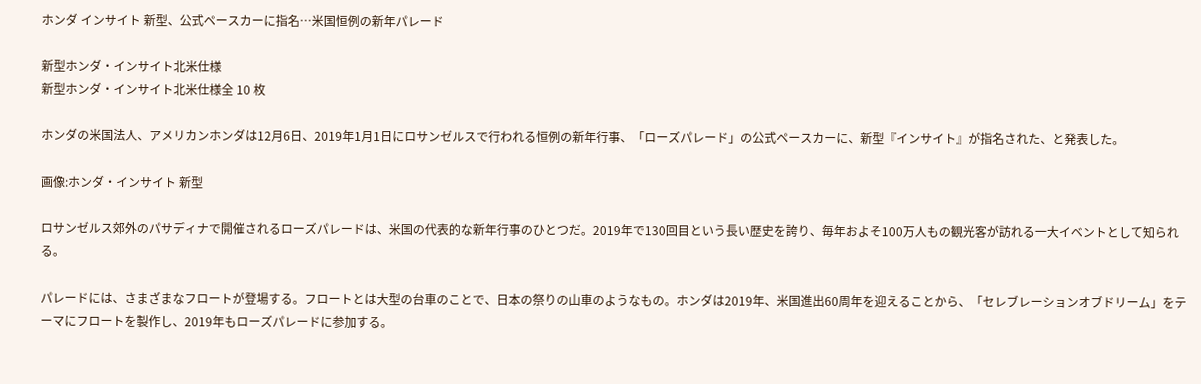ホンダ インサイト 新型、公式ペースカーに指名…米国恒例の新年パレード

新型ホンダ・インサイト北米仕様
新型ホンダ・インサイト北米仕様全 10 枚

ホンダの米国法人、アメリカンホンダは12月6日、2019年1月1日にロサンゼルスで行われる恒例の新年行事、「ローズパレード」の公式ペースカーに、新型『インサイト』が指名された、と発表した。

画像:ホンダ・インサイト 新型

ロサンゼルス郊外のパサディナで開催されるローズパレードは、米国の代表的な新年行事のひとつだ。2019年で130回目という長い歴史を誇り、毎年およそ100万人もの観光客が訪れる一大イベントとして知られる。

パレードには、さまざまなフロートが登場する。フロートとは大型の台車のことで、日本の祭りの山車のようなもの。ホンダは2019年、米国進出60周年を迎えることから、「セレブレーションオブドリーム」をテーマにフロートを製作し、2019年もローズパレードに参加する。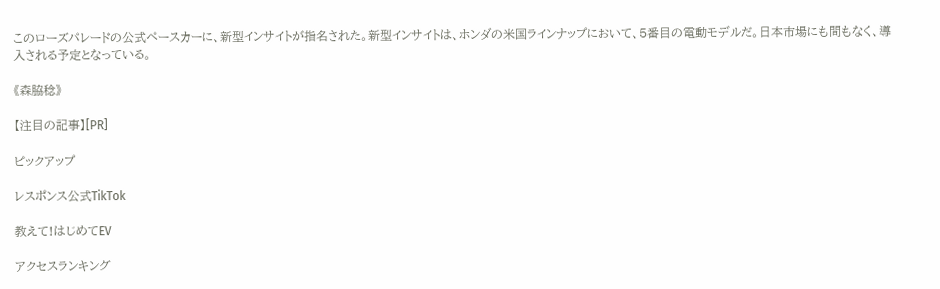このローズパレードの公式ペースカーに、新型インサイトが指名された。新型インサイトは、ホンダの米国ラインナップにおいて、5番目の電動モデルだ。日本市場にも間もなく、導入される予定となっている。

《森脇稔》

【注目の記事】[PR]

ピックアップ

レスポンス公式TikTok

教えて!はじめてEV

アクセスランキング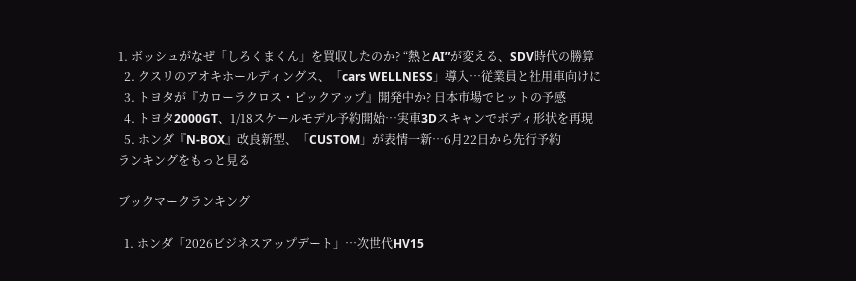1. ボッシュがなぜ「しろくまくん」を買収したのか? “熱とAI”が変える、SDV時代の勝算
  2. クスリのアオキホールディングス、「cars WELLNESS」導入…従業員と社用車向けに
  3. トヨタが『カローラクロス・ピックアップ』開発中か? 日本市場でヒットの予感
  4. トヨタ2000GT、1/18スケールモデル予約開始…実車3Dスキャンでボディ形状を再現
  5. ホンダ『N-BOX』改良新型、「CUSTOM」が表情一新…6月22日から先行予約
ランキングをもっと見る

ブックマークランキング

  1. ホンダ「2026ビジネスアップデート」…次世代HV15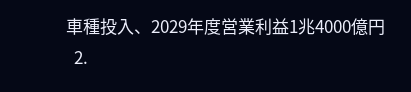車種投入、2029年度営業利益1兆4000億円
  2.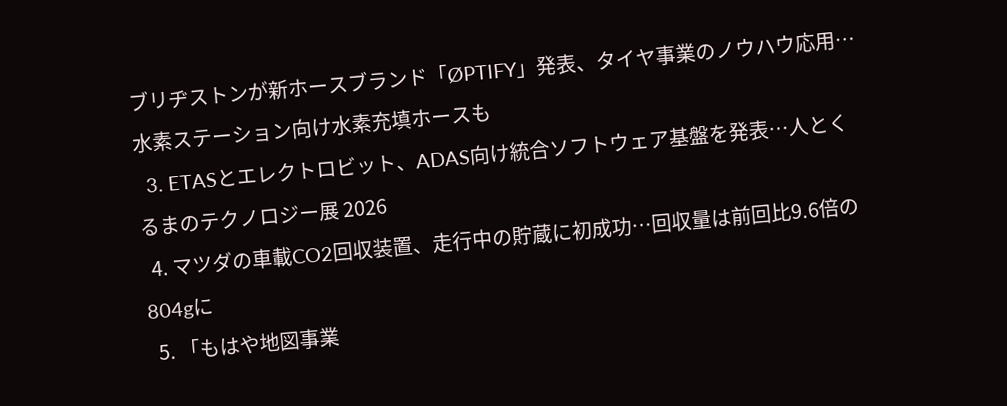ブリヂストンが新ホースブランド「ØPTIFY」発表、タイヤ事業のノウハウ応用…水素ステーション向け水素充填ホースも
  3. ETASとエレクトロビット、ADAS向け統合ソフトウェア基盤を発表…人とくるまのテクノロジー展 2026
  4. マツダの車載CO2回収装置、走行中の貯蔵に初成功…回収量は前回比9.6倍の804gに
  5. 「もはや地図事業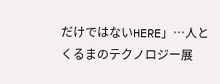だけではないHERE」…人とくるまのテクノロジー展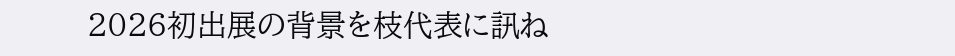2026初出展の背景を枝代表に訊ね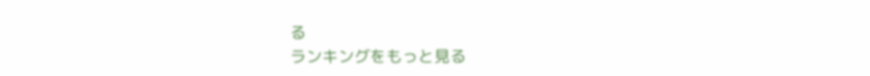る
ランキングをもっと見る